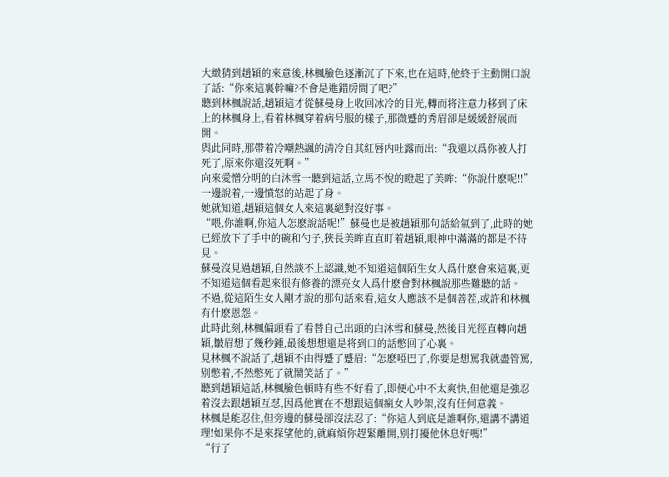大緻猜到趙穎的來意後,林楓臉色逐漸沉了下來,也在這時,他終于主動開口說了話:“你來這裏幹嘛?不會是進錯房間了吧?”
聽到林楓說話,趙穎這才從蘇曼身上收回冰冷的目光,轉而将注意力移到了床上的林楓身上,看着林楓穿着病号服的樣子,那微蹙的秀眉卻是緩緩舒展而開。
與此同時,那帶着冷嘲熱諷的清冷自其紅唇内吐露而出:“我還以爲你被人打死了,原來你還沒死啊。”
向來愛憎分明的白沐雪一聽到這話,立馬不悅的瞪起了美眸:“你說什麽呢!!”
一邊說着,一邊憤怒的站起了身。
她就知道,趙穎這個女人來這裏絕對沒好事。
“喂,你誰啊,你這人怎麽說話呢!”蘇曼也是被趙穎那句話給氣到了,此時的她已經放下了手中的碗和勺子,狹長美眸直直盯着趙穎,眼神中滿滿的都是不待見。
蘇曼沒見過趙穎,自然談不上認識,她不知道這個陌生女人爲什麽會來這裏,更不知道這個看起來很有修養的漂亮女人爲什麽會對林楓說那些難聽的話。
不過,從這陌生女人剛才說的那句話來看,這女人應該不是個善茬,或許和林楓有什麽恩怨。
此時此刻,林楓偏頭看了看替自己出頭的白沐雪和蘇曼,然後目光徑直轉向趙穎,皺眉想了幾秒鍾,最後想想還是将到口的話憋回了心裏。
見林楓不說話了,趙穎不由得蹙了蹙眉:“怎麽啞巴了,你要是想罵我就盡管罵,别憋着,不然憋死了就鬧笑話了。”
聽到趙穎這話,林楓臉色頓時有些不好看了,即便心中不太爽快,但他還是強忍着沒去跟趙穎互怼,因爲他實在不想跟這個瘋女人吵架,沒有任何意義。
林楓是能忍住,但旁邊的蘇曼卻沒法忍了:“你這人到底是誰啊你,還講不講道理!如果你不是來探望他的,就麻煩你趕緊離開,别打擾他休息好嗎!”
“行了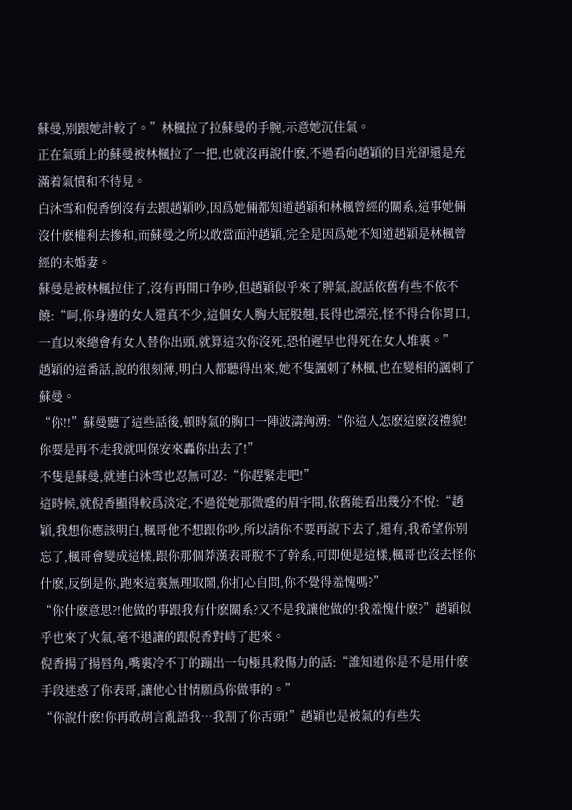蘇曼,别跟她計較了。”林楓拉了拉蘇曼的手腕,示意她沉住氣。
正在氣頭上的蘇曼被林楓拉了一把,也就沒再說什麽,不過看向趙穎的目光卻還是充滿着氣憤和不待見。
白沐雪和倪香倒沒有去跟趙穎吵,因爲她倆都知道趙穎和林楓曾經的關系,這事她倆沒什麽權利去摻和,而蘇曼之所以敢當面沖趙穎,完全是因爲她不知道趙穎是林楓曾經的未婚妻。
蘇曼是被林楓拉住了,沒有再開口争吵,但趙穎似乎來了脾氣,說話依舊有些不依不饒:“呵,你身邊的女人還真不少,這個女人胸大屁股翹,長得也漂亮,怪不得合你胃口,一直以來總會有女人替你出頭,就算這次你沒死,恐怕遲早也得死在女人堆裏。”
趙穎的這番話,說的很刻薄,明白人都聽得出來,她不隻諷刺了林楓,也在變相的諷刺了蘇曼。
“你!!”蘇曼聽了這些話後,頓時氣的胸口一陣波濤洶湧:“你這人怎麽這麽沒禮貌!你要是再不走我就叫保安來轟你出去了!”
不隻是蘇曼,就連白沐雪也忍無可忍:“你趕緊走吧!”
這時候,就倪香顯得較爲淡定,不過從她那微蹙的眉宇間,依舊能看出幾分不悅:“趙穎,我想你應該明白,楓哥他不想跟你吵,所以請你不要再說下去了,還有,我希望你别忘了,楓哥會變成這樣,跟你那個莽漢表哥脫不了幹系,可即便是這樣,楓哥也沒去怪你什麽,反倒是你,跑來這裏無理取鬧,你扪心自問,你不覺得羞愧嗎?”
“你什麽意思?!他做的事跟我有什麽關系?又不是我讓他做的!我羞愧什麽?”趙穎似乎也來了火氣,毫不退讓的跟倪香對峙了起來。
倪香揚了揚唇角,嘴裏冷不丁的蹦出一句極具殺傷力的話:“誰知道你是不是用什麽手段迷惑了你表哥,讓他心甘情願爲你做事的。”
“你說什麽!你再敢胡言亂語我…我割了你舌頭!”趙穎也是被氣的有些失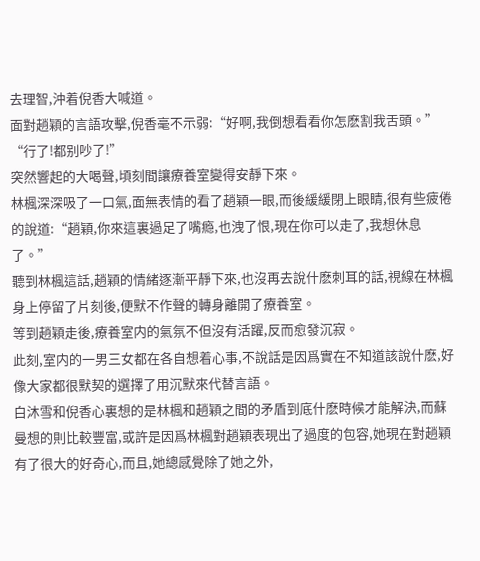去理智,沖着倪香大喊道。
面對趙穎的言語攻擊,倪香毫不示弱:“好啊,我倒想看看你怎麽割我舌頭。”
“行了!都别吵了!”
突然響起的大喝聲,頃刻間讓療養室變得安靜下來。
林楓深深吸了一口氣,面無表情的看了趙穎一眼,而後緩緩閉上眼睛,很有些疲倦的說道:“趙穎,你來這裏過足了嘴瘾,也洩了恨,現在你可以走了,我想休息了。”
聽到林楓這話,趙穎的情緒逐漸平靜下來,也沒再去說什麽刺耳的話,視線在林楓身上停留了片刻後,便默不作聲的轉身離開了療養室。
等到趙穎走後,療養室内的氣氛不但沒有活躍,反而愈發沉寂。
此刻,室内的一男三女都在各自想着心事,不說話是因爲實在不知道該說什麽,好像大家都很默契的選擇了用沉默來代替言語。
白沐雪和倪香心裏想的是林楓和趙穎之間的矛盾到底什麽時候才能解決,而蘇曼想的則比較豐富,或許是因爲林楓對趙穎表現出了過度的包容,她現在對趙穎有了很大的好奇心,而且,她總感覺除了她之外,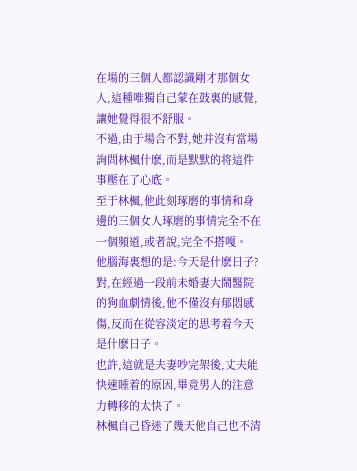在場的三個人都認識剛才那個女人,這種唯獨自己蒙在鼓裏的感覺,讓她覺得很不舒服。
不過,由于場合不對,她并沒有當場詢問林楓什麽,而是默默的将這件事壓在了心底。
至于林楓,他此刻琢磨的事情和身邊的三個女人琢磨的事情完全不在一個頻道,或者說,完全不搭嘎。
他腦海裏想的是:今天是什麽日子?
對,在經過一段前未婚妻大鬧醫院的狗血劇情後,他不僅沒有郁悶感傷,反而在從容淡定的思考着今天是什麽日子。
也許,這就是夫妻吵完架後,丈夫能快速睡着的原因,畢竟男人的注意力轉移的太快了。
林楓自己昏迷了幾天他自己也不清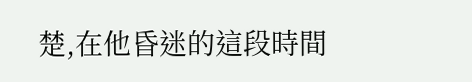楚,在他昏迷的這段時間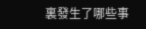裏發生了哪些事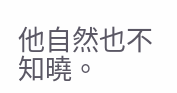他自然也不知曉。